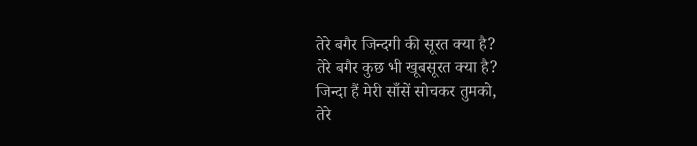तेरे बगैर जिन्दगी की सूरत क्या है?
तेरे बगैर कुछ भी खूबसूरत क्या है?
जिन्दा हैं मेरी साँसें सोचकर तुमको,
तेरे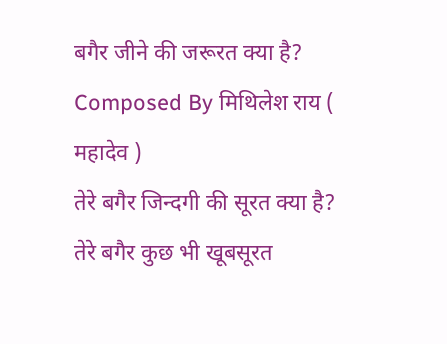बगैर जीने की जरूरत क्या है?
Composed By मिथिलेश राय ( महादेव )
तेरे बगैर जिन्दगी की सूरत क्या है?
तेरे बगैर कुछ भी खूबसूरत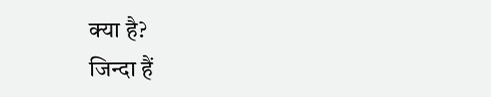क्या है?
जिन्दा हैं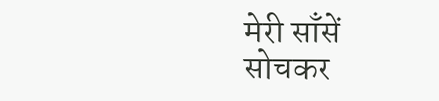मेरी साँसें सोचकर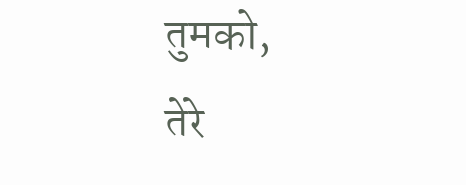तुमको,
तेरे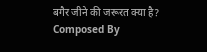बगैर जीने की जरूरत क्या है?
Composed By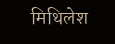मिथिलेश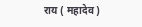राय ( महादेव )